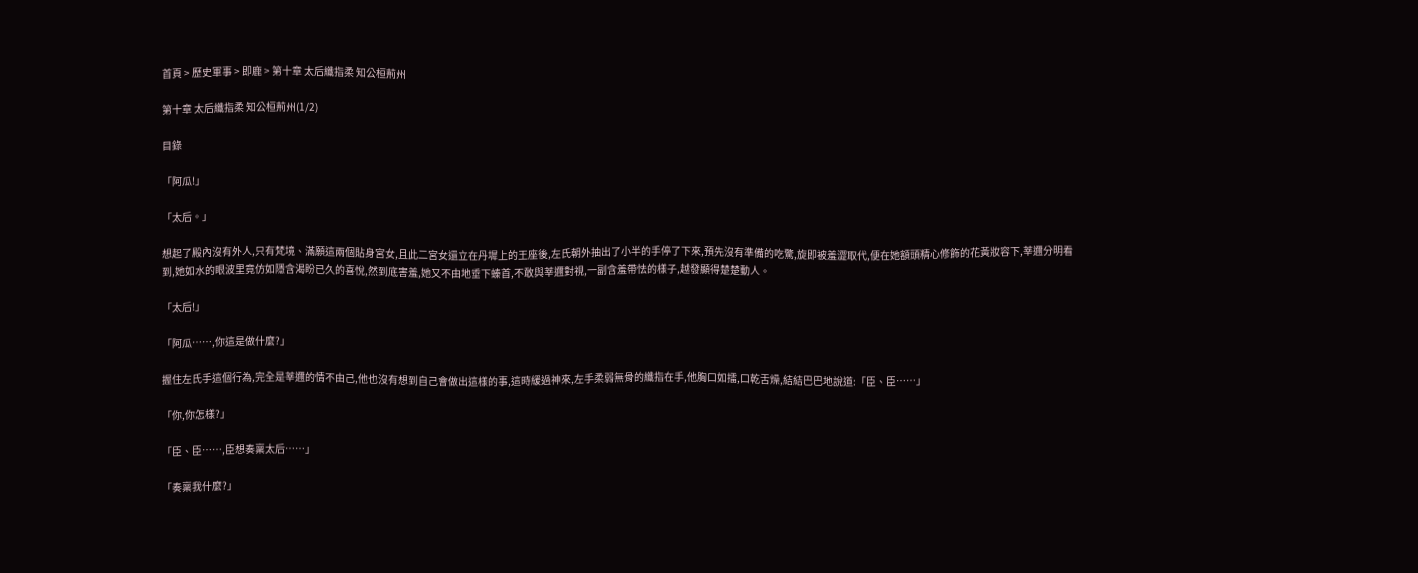首頁 > 歷史軍事 > 即鹿 > 第十章 太后纖指柔 知公桓荊州

第十章 太后纖指柔 知公桓荊州(1/2)

目錄

「阿瓜!」

「太后。」

想起了殿內沒有外人,只有梵境、滿願這兩個貼身宮女,且此二宮女還立在丹墀上的王座後,左氏朝外抽出了小半的手停了下來,預先沒有準備的吃驚,旋即被羞澀取代,便在她額頭精心修飾的花黃妝容下,莘邇分明看到,她如水的眼波里竟仿如隱含渴盼已久的喜悅,然到底害羞,她又不由地垂下螓首,不敢與莘邇對視,一副含羞帶怯的樣子,越發顯得楚楚動人。

「太后!」

「阿瓜……,你這是做什麼?」

握住左氏手這個行為,完全是莘邇的情不由己,他也沒有想到自己會做出這樣的事,這時緩過神來,左手柔弱無骨的纖指在手,他胸口如擂,口乾舌燥,結結巴巴地說道:「臣、臣……」

「你,你怎樣?」

「臣、臣……,臣想奏稟太后……」

「奏稟我什麼?」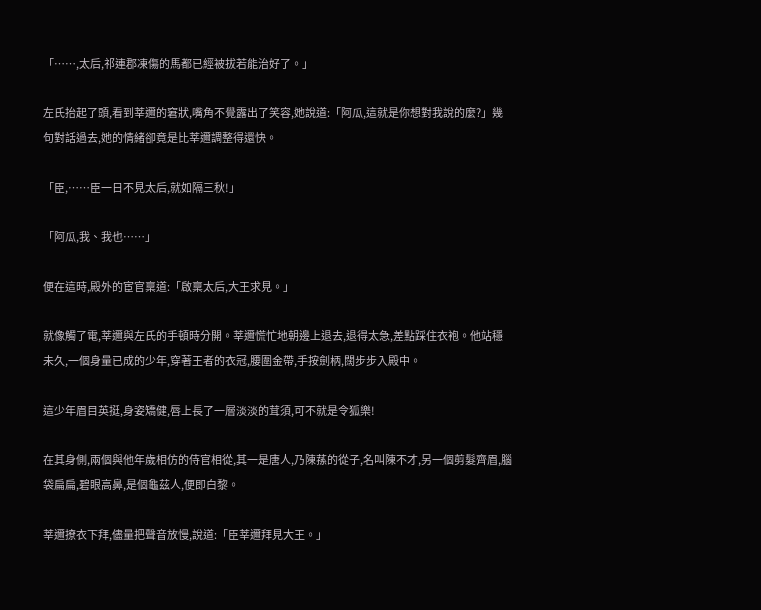「……,太后,祁連郡凍傷的馬都已經被拔若能治好了。」

左氏抬起了頭,看到莘邇的窘狀,嘴角不覺露出了笑容,她說道:「阿瓜,這就是你想對我說的麼?」幾句對話過去,她的情緒卻竟是比莘邇調整得還快。

「臣,……臣一日不見太后,就如隔三秋!」

「阿瓜,我、我也……」

便在這時,殿外的宦官稟道:「啟稟太后,大王求見。」

就像觸了電,莘邇與左氏的手頓時分開。莘邇慌忙地朝邊上退去,退得太急,差點踩住衣袍。他站穩未久,一個身量已成的少年,穿著王者的衣冠,腰圍金帶,手按劍柄,闊步步入殿中。

這少年眉目英挺,身姿矯健,唇上長了一層淡淡的茸須,可不就是令狐樂!

在其身側,兩個與他年歲相仿的侍官相從,其一是唐人,乃陳蓀的從子,名叫陳不才,另一個剪髮齊眉,腦袋扁扁,碧眼高鼻,是個龜茲人,便即白黎。

莘邇撩衣下拜,儘量把聲音放慢,說道:「臣莘邇拜見大王。」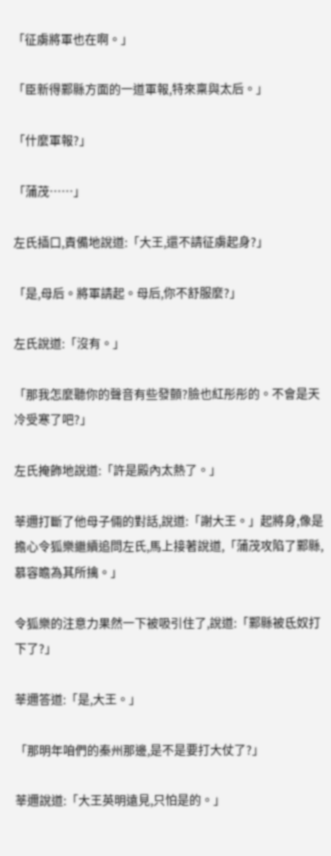「征虜將軍也在啊。」

「臣新得鄴縣方面的一道軍報,特來稟與太后。」

「什麼軍報?」

「蒲茂……」

左氏插口,責備地說道:「大王,還不請征虜起身?」

「是,母后。將軍請起。母后,你不舒服麼?」

左氏說道:「沒有。」

「那我怎麼聽你的聲音有些發顫?臉也紅彤彤的。不會是天冷受寒了吧?」

左氏掩飾地說道:「許是殿內太熱了。」

莘邇打斷了他母子倆的對話,說道:「謝大王。」起將身,像是擔心令狐樂繼續追問左氏,馬上接著說道,「蒲茂攻陷了鄴縣,慕容瞻為其所擒。」

令狐樂的注意力果然一下被吸引住了,說道:「鄴縣被氐奴打下了?」

莘邇答道:「是,大王。」

「那明年咱們的秦州那邊,是不是要打大仗了?」

莘邇說道:「大王英明遠見,只怕是的。」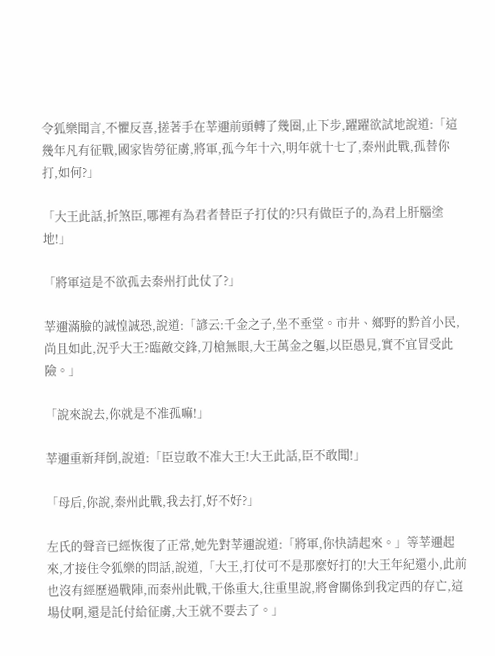令狐樂聞言,不懼反喜,搓著手在莘邇前頭轉了幾圈,止下步,躍躍欲試地說道:「這幾年凡有征戰,國家皆勞征虜,將軍,孤今年十六,明年就十七了,秦州此戰,孤替你打,如何?」

「大王此話,折煞臣,哪裡有為君者替臣子打仗的?只有做臣子的,為君上肝腦塗地!」

「將軍這是不欲孤去秦州打此仗了?」

莘邇滿臉的誠惶誠恐,說道:「諺云:千金之子,坐不垂堂。市井、鄉野的黔首小民,尚且如此,況乎大王?臨敵交鋒,刀槍無眼,大王萬金之軀,以臣愚見,實不宜冒受此險。」

「說來說去,你就是不准孤嘛!」

莘邇重新拜倒,說道:「臣豈敢不准大王!大王此話,臣不敢聞!」

「母后,你說,秦州此戰,我去打,好不好?」

左氏的聲音已經恢復了正常,她先對莘邇說道:「將軍,你快請起來。」等莘邇起來,才接住令狐樂的問話,說道,「大王,打仗可不是那麼好打的!大王年紀還小,此前也沒有經歷過戰陣,而秦州此戰,干係重大,往重里說,將會關係到我定西的存亡,這場仗啊,還是託付給征虜,大王就不要去了。」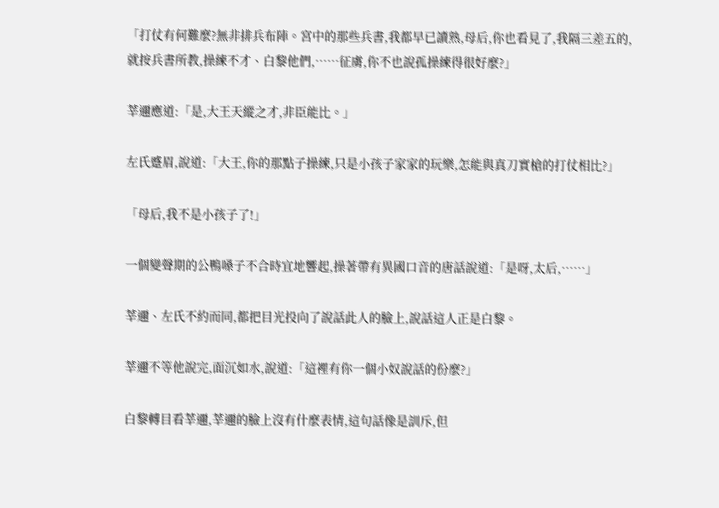「打仗有何難麼?無非排兵布陣。宮中的那些兵書,我都早已讀熟,母后,你也看見了,我隔三差五的,就按兵書所教,操練不才、白黎他們,……征虜,你不也說孤操練得很好麼?」

莘邇應道:「是,大王天縱之才,非臣能比。」

左氏蹙眉,說道:「大王,你的那點子操練,只是小孩子家家的玩樂,怎能與真刀實槍的打仗相比?」

「母后,我不是小孩子了!」

一個變聲期的公鴨嗓子不合時宜地響起,操著帶有異國口音的唐話說道:「是呀,太后,……」

莘邇、左氏不約而同,都把目光投向了說話此人的臉上,說話這人正是白黎。

莘邇不等他說完,面沉如水,說道:「這裡有你一個小奴說話的份麼?」

白黎轉目看莘邇,莘邇的臉上沒有什麼表情,這句話像是訓斥,但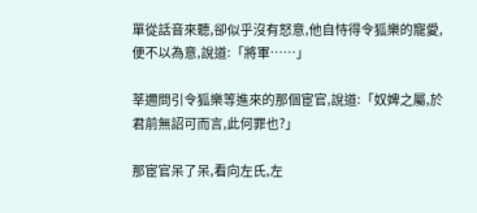單從話音來聽,卻似乎沒有怒意,他自恃得令狐樂的寵愛,便不以為意,說道:「將軍……」

莘邇問引令狐樂等進來的那個宦官,說道:「奴婢之屬,於君前無詔可而言,此何罪也?」

那宦官呆了呆,看向左氏,左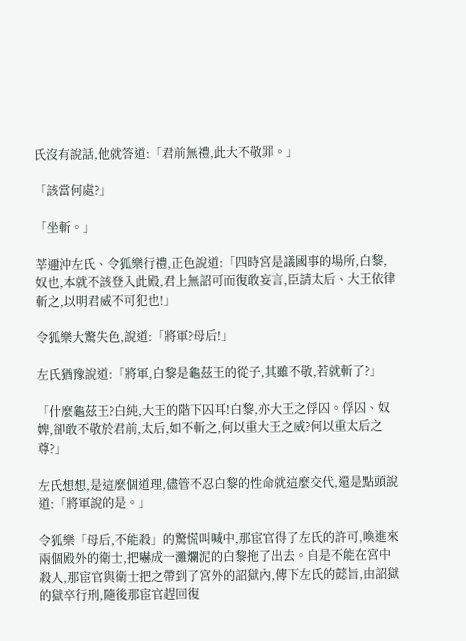氏沒有說話,他就答道:「君前無禮,此大不敬罪。」

「該當何處?」

「坐斬。」

莘邇沖左氏、令狐樂行禮,正色說道:「四時宮是議國事的場所,白黎,奴也,本就不該登入此殿,君上無詔可而復敢妄言,臣請太后、大王依律斬之,以明君威不可犯也!」

令狐樂大驚失色,說道:「將軍?母后!」

左氏猶豫說道:「將軍,白黎是龜茲王的從子,其雖不敬,若就斬了?」

「什麼龜茲王?白純,大王的階下囚耳!白黎,亦大王之俘囚。俘囚、奴婢,卻敢不敬於君前,太后,如不斬之,何以重大王之威?何以重太后之尊?」

左氏想想,是這麼個道理,儘管不忍白黎的性命就這麼交代,還是點頭說道:「將軍說的是。」

令狐樂「母后,不能殺」的驚慌叫喊中,那宦官得了左氏的許可,喚進來兩個殿外的衛士,把嚇成一灘爛泥的白黎拖了出去。自是不能在宮中殺人,那宦官與衛士把之帶到了宮外的詔獄內,傳下左氏的懿旨,由詔獄的獄卒行刑,隨後那宦官趕回復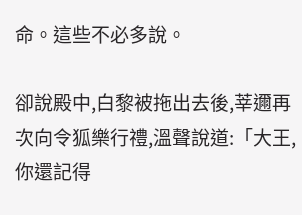命。這些不必多說。

卻說殿中,白黎被拖出去後,莘邇再次向令狐樂行禮,溫聲說道:「大王,你還記得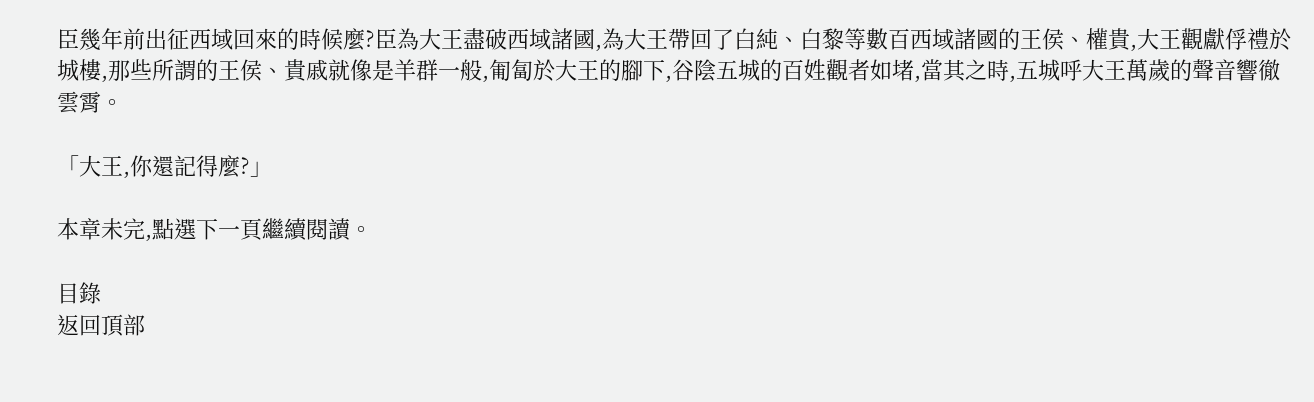臣幾年前出征西域回來的時候麼?臣為大王盡破西域諸國,為大王帶回了白純、白黎等數百西域諸國的王侯、權貴,大王觀獻俘禮於城樓,那些所謂的王侯、貴戚就像是羊群一般,匍匐於大王的腳下,谷陰五城的百姓觀者如堵,當其之時,五城呼大王萬歲的聲音響徹雲霄。

「大王,你還記得麼?」

本章未完,點選下一頁繼續閱讀。

目錄
返回頂部